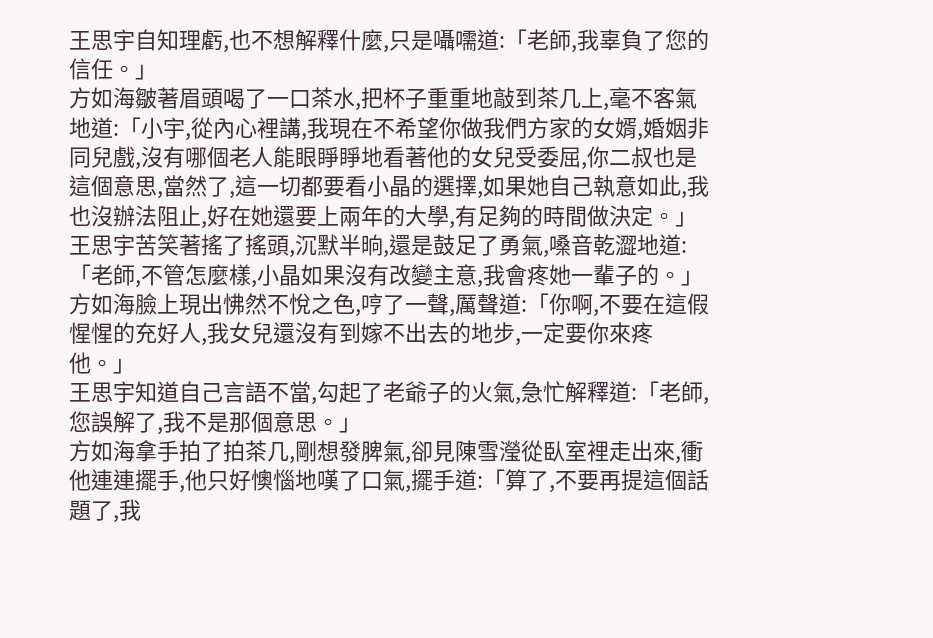王思宇自知理虧,也不想解釋什麼,只是囁嚅道:「老師,我辜負了您的信任。」
方如海皺著眉頭喝了一口茶水,把杯子重重地敲到茶几上,毫不客氣地道:「小宇,從內心裡講,我現在不希望你做我們方家的女婿,婚姻非同兒戲,沒有哪個老人能眼睜睜地看著他的女兒受委屈,你二叔也是這個意思,當然了,這一切都要看小晶的選擇,如果她自己執意如此,我也沒辦法阻止,好在她還要上兩年的大學,有足夠的時間做決定。」
王思宇苦笑著搖了搖頭,沉默半晌,還是鼓足了勇氣,嗓音乾澀地道:「老師,不管怎麼樣,小晶如果沒有改變主意,我會疼她一輩子的。」
方如海臉上現出怫然不悅之色,哼了一聲,厲聲道:「你啊,不要在這假惺惺的充好人,我女兒還沒有到嫁不出去的地步,一定要你來疼他。」
王思宇知道自己言語不當,勾起了老爺子的火氣,急忙解釋道:「老師,您誤解了,我不是那個意思。」
方如海拿手拍了拍茶几,剛想發脾氣,卻見陳雪瀅從臥室裡走出來,衝他連連擺手,他只好懊惱地嘆了口氣,擺手道:「算了,不要再提這個話題了,我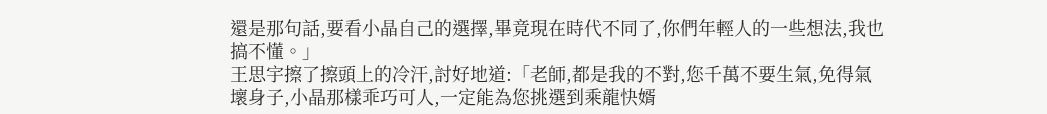還是那句話,要看小晶自己的選擇,畢竟現在時代不同了,你們年輕人的一些想法,我也搞不懂。」
王思宇擦了擦頭上的冷汗,討好地道:「老師,都是我的不對,您千萬不要生氣,免得氣壞身子,小晶那樣乖巧可人,一定能為您挑選到乘龍快婿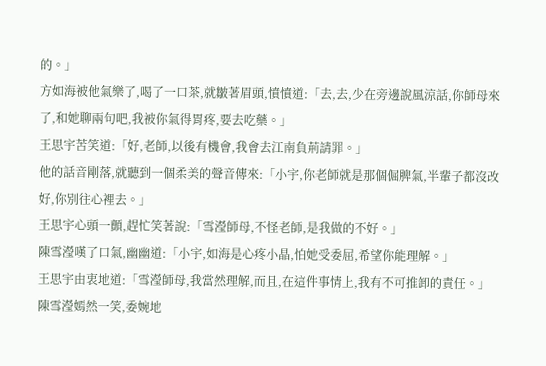的。」
方如海被他氣樂了,喝了一口茶,就皺著眉頭,憤憤道:「去,去,少在旁邊說風涼話,你師母來了,和她聊兩句吧,我被你氣得胃疼,要去吃藥。」
王思宇苦笑道:「好,老師,以後有機會,我會去江南負荊請罪。」
他的話音剛落,就聽到一個柔美的聲音傳來:「小宇,你老師就是那個倔脾氣,半輩子都沒改好,你別往心裡去。」
王思宇心頭一顫,趕忙笑著說:「雪瀅師母,不怪老師,是我做的不好。」
陳雪瀅嘆了口氣,幽幽道:「小宇,如海是心疼小晶,怕她受委屈,希望你能理解。」
王思宇由衷地道:「雪瀅師母,我當然理解,而且,在這件事情上,我有不可推卸的責任。」
陳雪瀅嫣然一笑,委婉地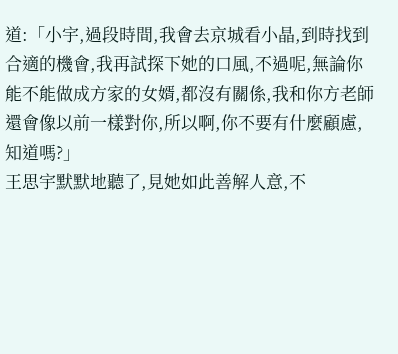道:「小宇,過段時間,我會去京城看小晶,到時找到合適的機會,我再試探下她的口風,不過呢,無論你能不能做成方家的女婿,都沒有關係,我和你方老師還會像以前一樣對你,所以啊,你不要有什麼顧慮,知道嗎?」
王思宇默默地聽了,見她如此善解人意,不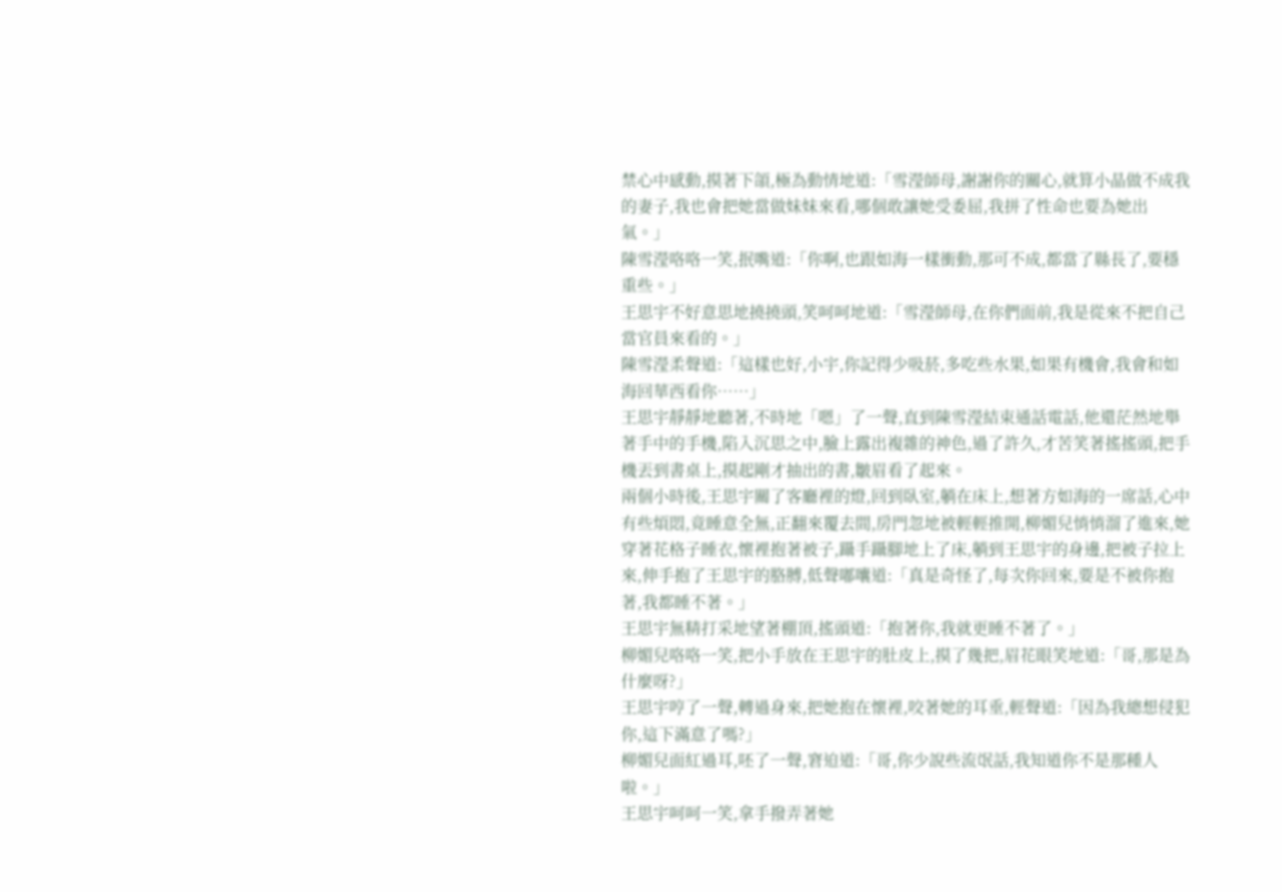禁心中感動,摸著下頜,極為動情地道:「雪瀅師母,謝謝你的關心,就算小晶做不成我的妻子,我也會把她當做妹妹來看,哪個敢讓她受委屈,我拼了性命也要為她出氣。」
陳雪瀅咯咯一笑,抿嘴道:「你啊,也跟如海一樣衝動,那可不成,都當了縣長了,要穩重些。」
王思宇不好意思地撓撓頭,笑呵呵地道:「雪瀅師母,在你們面前,我是從來不把自己當官員來看的。」
陳雪瀅柔聲道:「這樣也好,小宇,你記得少吸菸,多吃些水果,如果有機會,我會和如海回華西看你……」
王思宇靜靜地聽著,不時地「嗯」了一聲,直到陳雪瀅結束通話電話,他還茫然地舉著手中的手機,陷入沉思之中,臉上露出複雜的神色,過了許久,才苦笑著搖搖頭,把手機丟到書桌上,摸起剛才抽出的書,皺眉看了起來。
兩個小時後,王思宇關了客廳裡的燈,回到臥室,躺在床上,想著方如海的一席話,心中有些煩悶,竟睡意全無,正翻來覆去間,房門忽地被輕輕推開,柳媚兒悄悄溜了進來,她穿著花格子睡衣,懷裡抱著被子,躡手躡腳地上了床,躺到王思宇的身邊,把被子拉上來,伸手抱了王思宇的胳膊,低聲嘟囔道:「真是奇怪了,每次你回來,要是不被你抱著,我都睡不著。」
王思宇無精打采地望著棚頂,搖頭道:「抱著你,我就更睡不著了。」
柳媚兒咯咯一笑,把小手放在王思宇的肚皮上,摸了幾把,眉花眼笑地道:「哥,那是為什麼呀?」
王思宇哼了一聲,轉過身來,把她抱在懷裡,咬著她的耳垂,輕聲道:「因為我總想侵犯你,這下滿意了嗎?」
柳媚兒面紅過耳,呸了一聲,窘迫道:「哥,你少說些流氓話,我知道你不是那種人啦。」
王思宇呵呵一笑,拿手撥弄著她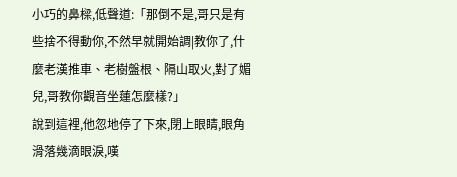小巧的鼻樑,低聲道:「那倒不是,哥只是有些捨不得動你,不然早就開始調|教你了,什麼老漢推車、老樹盤根、隔山取火,對了媚兒,哥教你觀音坐蓮怎麼樣?」
說到這裡,他忽地停了下來,閉上眼睛,眼角滑落幾滴眼淚,嘆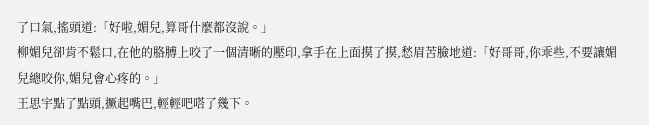了口氣,搖頭道:「好啦,媚兒,算哥什麼都沒說。」
柳媚兒卻肯不鬆口,在他的胳膊上咬了一個清晰的壓印,拿手在上面摸了摸,愁眉苦臉地道:「好哥哥,你乖些,不要讓媚兒總咬你,媚兒會心疼的。」
王思宇點了點頭,撅起嘴巴,輕輕吧嗒了幾下。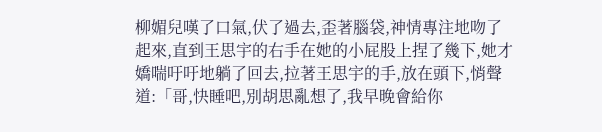柳媚兒嘆了口氣,伏了過去,歪著腦袋,神情專注地吻了起來,直到王思宇的右手在她的小屁股上捏了幾下,她才嬌喘吁吁地躺了回去,拉著王思宇的手,放在頭下,悄聲道:「哥,快睡吧,別胡思亂想了,我早晚會給你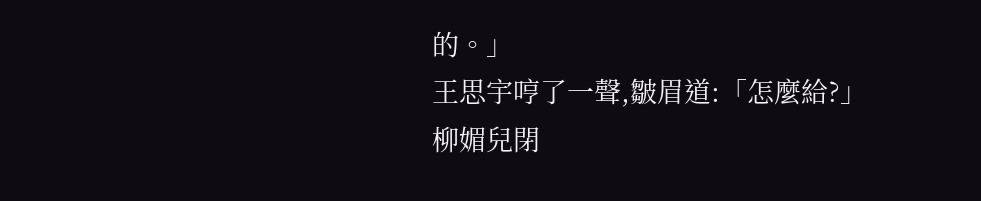的。」
王思宇哼了一聲,皺眉道:「怎麼給?」
柳媚兒閉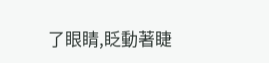了眼睛,眨動著睫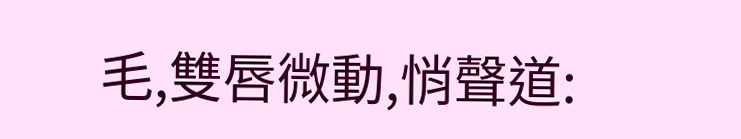毛,雙唇微動,悄聲道: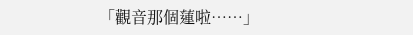「觀音那個蓮啦……」